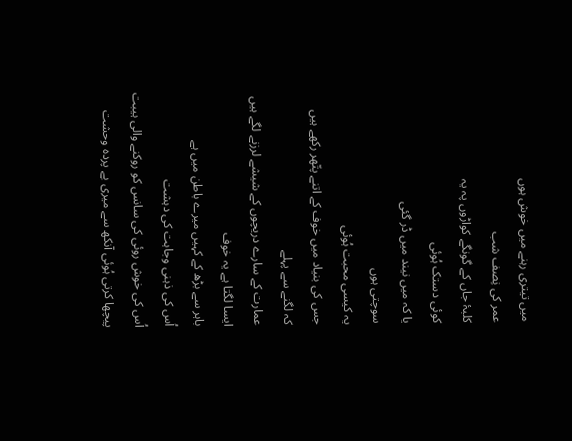میں تیتری رہنے میں خوش ہوں
عمر کی نِصف شب
کلبۂ جاں کے گونگے کواڑوں پہ یہ
کوئی دستک ہُوئی
یا کہ میں نیند میں ڈر گئی
سوچتی ہوں
یہ کیسی محبت ہُوئی
جس کی بنیاد میں خوف کے اتنے پتّھر رکھے ہیں
کہ لگنے سے پہلے
عمارت کے سارے دریچوں کے شیشے لرزنے لگے ہیں
ایسا لگتا ہے یہ خوف
باہر سے بڑھ کے کہیں میرے باطن میں ہے
اُس کی ذہنی وجاہت کی دہشت
اُس کی خوش روئی کی سانس کو روکنے والی ہیبت
پیچھا کرتی ہُوئی آنکھ سے میری بے پردہ وحشت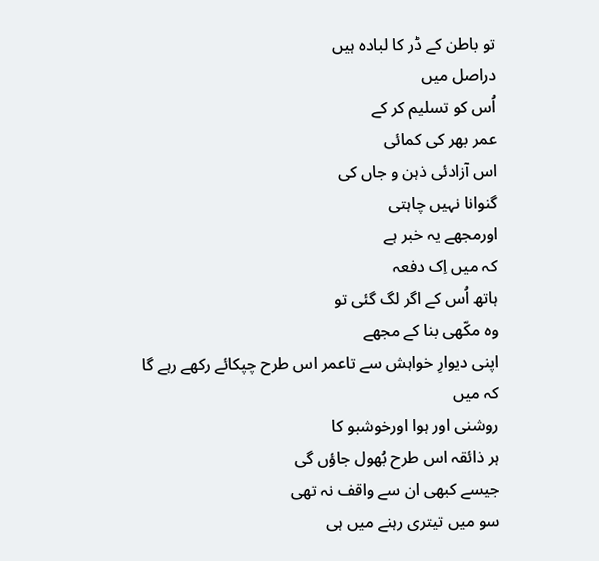تو باطن کے ڈر کا لبادہ ہیں
دراصل میں
اُس کو تسلیم کر کے
عمر بھر کی کمائی
اس آزادئی ذہن و جاں کی
گنوانا نہیں چاہتی
اورمجھے یہ خبر ہے
کہ میں اِک دفعہ
ہاتھ اُس کے اگر لگ گئی تو
وہ مکّھی بنا کے مجھے
اپنی دیوارِ خواہش سے تاعمر اس طرح چپکائے رکھے رہے گا
کہ میں
روشنی اور ہوا اورخوشبو کا
ہر ذائقہ اس طرح بُھول جاؤں گی
جیسے کبھی ان سے واقف نہ تھی
سو میں تیتری رہنے میں ہی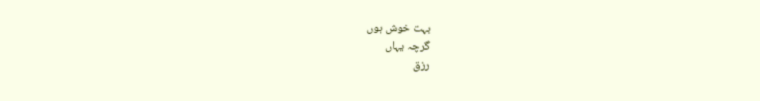بہت خوش ہوں
گرچہ یہاں
رزق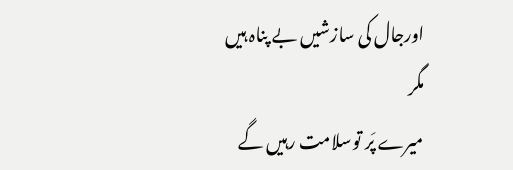اورجال کی سازشیں بے پناہ ہیں
مگر
میرے پَر توسلامت رہیں گے